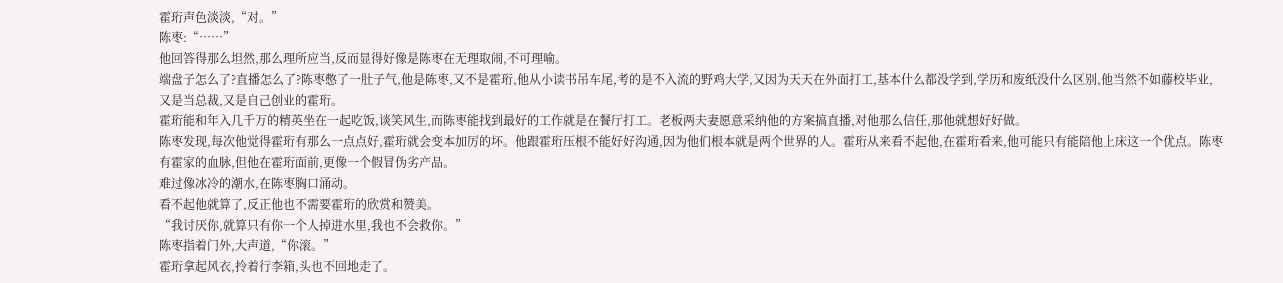霍珩声色淡淡,“对。”
陈枣:“……”
他回答得那么坦然,那么理所应当,反而显得好像是陈枣在无理取闹,不可理喻。
端盘子怎么了?直播怎么了?陈枣憋了一肚子气,他是陈枣,又不是霍珩,他从小读书吊车尾,考的是不入流的野鸡大学,又因为天天在外面打工,基本什么都没学到,学历和废纸没什么区别,他当然不如藤校毕业,又是当总裁,又是自己创业的霍珩。
霍珩能和年入几千万的精英坐在一起吃饭,谈笑风生,而陈枣能找到最好的工作就是在餐厅打工。老板两夫妻愿意采纳他的方案搞直播,对他那么信任,那他就想好好做。
陈枣发现,每次他觉得霍珩有那么一点点好,霍珩就会变本加厉的坏。他跟霍珩压根不能好好沟通,因为他们根本就是两个世界的人。霍珩从来看不起他,在霍珩看来,他可能只有能陪他上床这一个优点。陈枣有霍家的血脉,但他在霍珩面前,更像一个假冒伪劣产品。
难过像冰冷的潮水,在陈枣胸口涌动。
看不起他就算了,反正他也不需要霍珩的欣赏和赞美。
“我讨厌你,就算只有你一个人掉进水里,我也不会救你。”
陈枣指着门外,大声道,“你滚。”
霍珩拿起风衣,拎着行李箱,头也不回地走了。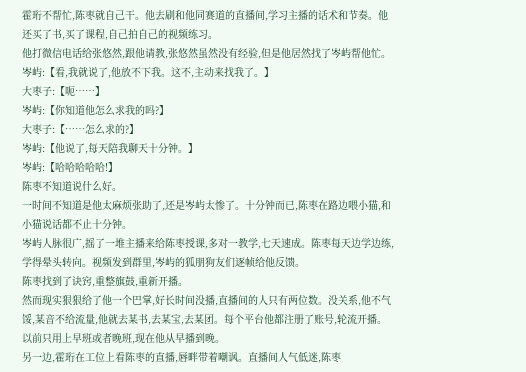霍珩不帮忙,陈枣就自己干。他去刷和他同赛道的直播间,学习主播的话术和节奏。他还买了书,买了课程,自己拍自己的视频练习。
他打微信电话给张悠然,跟他请教,张悠然虽然没有经验,但是他居然找了岑屿帮他忙。
岑屿:【看,我就说了,他放不下我。这不,主动来找我了。】
大枣子:【呃……】
岑屿:【你知道他怎么求我的吗?】
大枣子:【……怎么求的?】
岑屿:【他说了,每天陪我聊天十分钟。】
岑屿:【哈哈哈哈哈!】
陈枣不知道说什么好。
一时间不知道是他太麻烦张助了,还是岑屿太惨了。十分钟而已,陈枣在路边喂小猫,和小猫说话都不止十分钟。
岑屿人脉很广,摇了一堆主播来给陈枣授课,多对一教学,七天速成。陈枣每天边学边练,学得晕头转向。视频发到群里,岑屿的狐朋狗友们逐帧给他反馈。
陈枣找到了诀窍,重整旗鼓,重新开播。
然而现实狠狠给了他一个巴掌,好长时间没播,直播间的人只有两位数。没关系,他不气馁,某音不给流量,他就去某书,去某宝,去某团。每个平台他都注册了账号,轮流开播。以前只用上早班或者晚班,现在他从早播到晚。
另一边,霍珩在工位上看陈枣的直播,唇畔带着嘲讽。直播间人气低迷,陈枣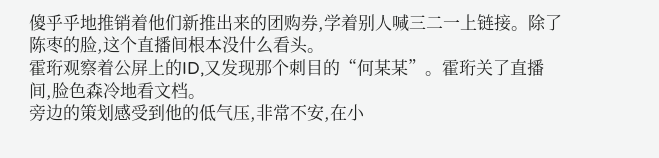傻乎乎地推销着他们新推出来的团购券,学着别人喊三二一上链接。除了陈枣的脸,这个直播间根本没什么看头。
霍珩观察着公屏上的ID,又发现那个刺目的“何某某”。霍珩关了直播间,脸色森冷地看文档。
旁边的策划感受到他的低气压,非常不安,在小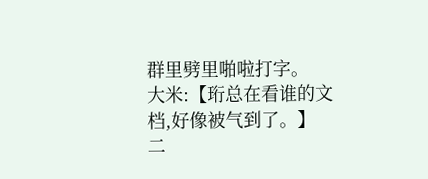群里劈里啪啦打字。
大米:【珩总在看谁的文档,好像被气到了。】
二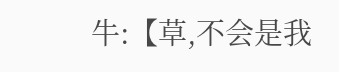牛:【草,不会是我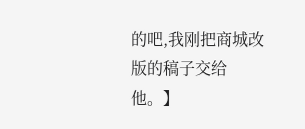的吧,我刚把商城改版的稿子交给他。】